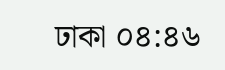ঢাকা ০৪:৪৬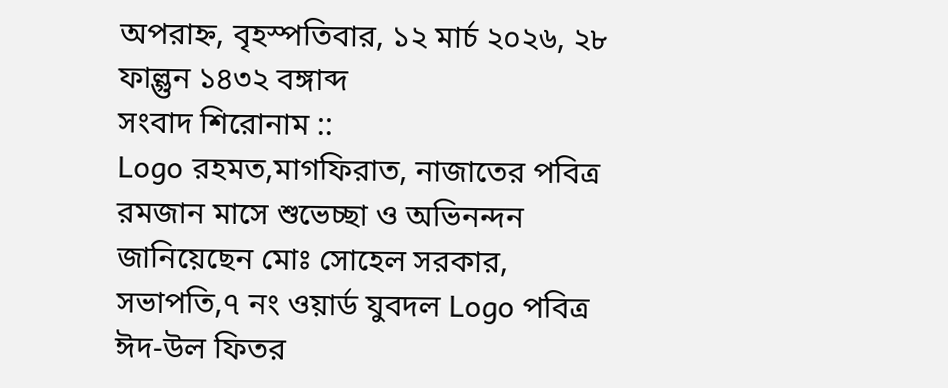অপরাহ্ন, বৃহস্পতিবার, ১২ মার্চ ২০২৬, ২৮ ফাল্গুন ১৪৩২ বঙ্গাব্দ
সংবাদ শিরোনাম ::
Logo রহমত,মাগফিরাত, নাজাতের পবিত্র রমজান মাসে শুভেচ্ছা ও অভিনন্দন জানিয়েছেন মোঃ সোহেল সরকার, সভাপতি,৭ নং ওয়ার্ড যুবদল Logo পবিত্র ঈদ-উল ফিতর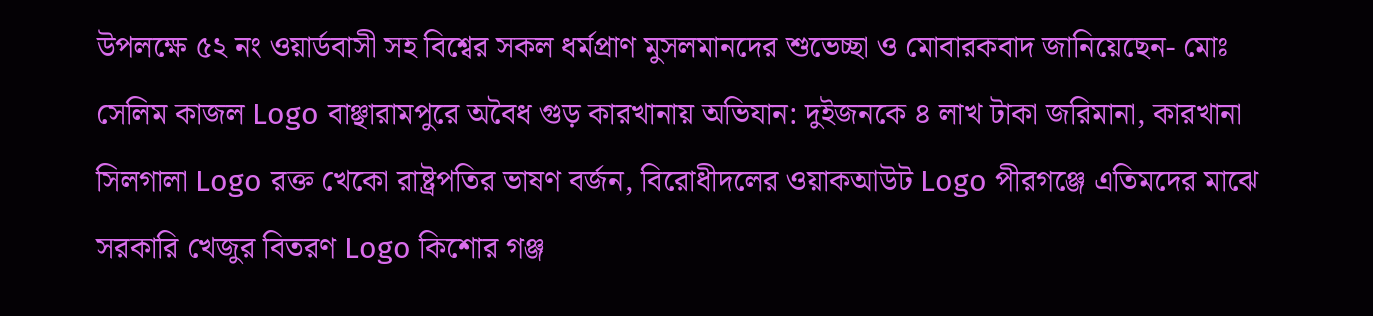উপলক্ষে ৫২ নং ওয়ার্ডবাসী সহ বিশ্বের সকল ধর্মপ্রাণ মুসলমানদের শুভেচ্ছা ও মোবারকবাদ জানিয়েছেন- মোঃ সেলিম কাজল Logo বাঞ্ছারামপুরে অবৈধ গুড় কারখানায় অভিযান: দুইজনকে ৪ লাখ টাকা জরিমানা, কারখানা সিলগালা Logo রক্ত খেকো রাষ্ট্রপতির ভাষণ বর্জন, বিরোধীদলের ওয়াকআউট Logo পীরগঞ্জে এতিমদের মাঝে সরকারি খেজুর বিতরণ Logo কিশোর গঞ্জ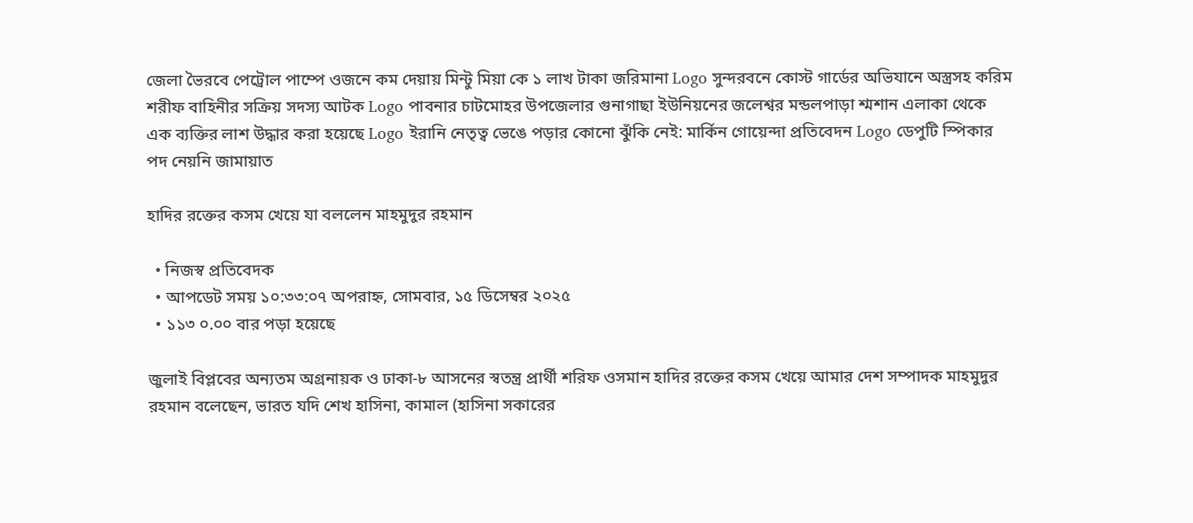জেলা ভৈরবে পেট্রোল পাম্পে ওজনে কম দেয়ায় মিন্টু মিয়া কে ১ লাখ টাকা জরিমানা Logo সুন্দরবনে কোস্ট গার্ডের অভিযানে অস্ত্রসহ করিম শরীফ বাহিনীর সক্রিয় সদস্য আটক Logo পাবনার চাটমোহর উপজেলার গুনাগাছা ইউনিয়নের জলেশ্বর মন্ডলপাড়া শ্মশান এলাকা থেকে এক ব্যক্তির লাশ উদ্ধার করা হয়েছে Logo ইরানি নেতৃত্ব ভেঙে পড়ার কোনো ঝুঁকি নেই: মার্কিন গোয়েন্দা প্রতিবেদন Logo ডেপুটি স্পিকার পদ নেয়নি জামায়াত

হাদির রক্তের কসম খেয়ে যা বললেন মাহমুদুর রহমান

  • নিজস্ব প্রতিবেদক
  • আপডেট সময় ১০:৩৩:০৭ অপরাহ্ন, সোমবার, ১৫ ডিসেম্বর ২০২৫
  • ১১৩ ০.০০ বার পড়া হয়েছে

জুলাই বিপ্লবের অন্যতম অগ্রনায়ক ও ঢাকা-৮ আসনের স্বতন্ত্র প্রার্থী শরিফ ওসমান হাদির রক্তের কসম খেয়ে আমার দেশ সম্পাদক মাহমুদুর রহমান বলেছেন, ভারত যদি শেখ হাসিনা, কামাল (হাসিনা সকারের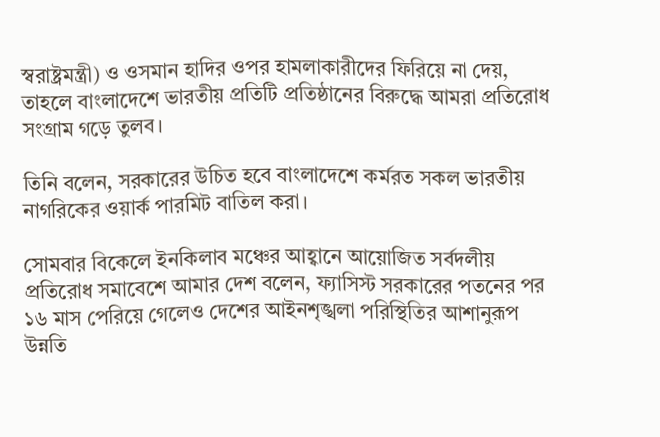স্বরাষ্ট্রমন্ত্রী) ও ওসমান হাদির ওপর হামলাকারীদের ফিরিয়ে না দেয়, তাহলে বাংলাদেশে ভারতীয় প্রতিটি প্রতিষ্ঠানের বিরুদ্ধে আমরা প্রতিরোধ সংগ্রাম গড়ে তুলব।

তিনি বলেন, সরকারের উচিত হবে বাংলাদেশে কর্মরত সকল ভারতীয় নাগরিকের ওয়ার্ক পারমিট বাতিল করা।

সোমবার বিকেলে ইনকিলাব মঞ্চের আহ্বানে আয়োজিত সর্বদলীয় প্রতিরোধ সমাবেশে আমার দেশ বলেন, ফ্যাসিস্ট সরকারের পতনের পর ১৬ মাস পেরিয়ে গেলেও দেশের আইনশৃঙ্খলা পরিস্থিতির আশানুরূপ উন্নতি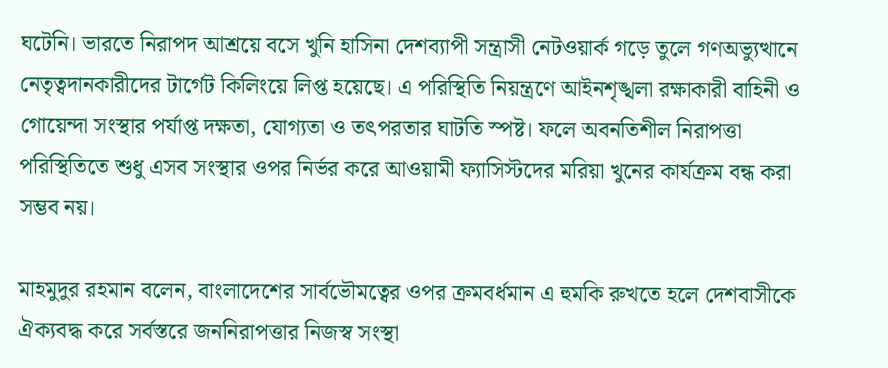ঘটেনি। ভারতে নিরাপদ আশ্রয়ে বসে খুনি হাসিনা দেশব্যাপী সন্ত্রাসী নেটওয়ার্ক গড়ে তুলে গণঅভ্যুত্থানে নেতৃত্বদানকারীদের টার্গেট কিলিংয়ে লিপ্ত হয়েছে। এ পরিস্থিতি নিয়ন্ত্রণে আইনশৃঙ্খলা রক্ষাকারী বাহিনী ও গোয়েন্দা সংস্থার পর্যাপ্ত দক্ষতা, যোগ্যতা ও তৎপরতার ঘাটতি স্পষ্ট। ফলে অবনতিশীল নিরাপত্তা পরিস্থিতিতে শুধু এসব সংস্থার ওপর নির্ভর করে আওয়ামী ফ্যাসিস্টদের মরিয়া খুনের কার্যক্রম বন্ধ করা সম্ভব নয়।

মাহমুদুর রহমান বলেন, বাংলাদেশের সার্বভৌমত্বের ওপর ক্রমবর্ধমান এ হুমকি রুখতে হলে দেশবাসীকে ঐক্যবদ্ধ করে সর্বস্তরে জননিরাপত্তার নিজস্ব সংস্থা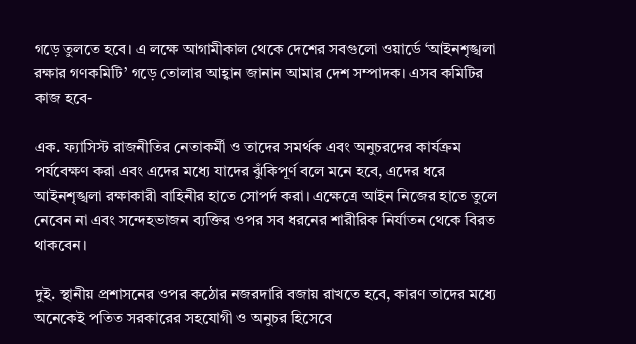গড়ে তুলতে হবে। এ লক্ষে আগামীকাল থেকে দেশের সবগুলো ওয়ার্ডে ‘আইনশৃঙ্খলা রক্ষার গণকমিটি’ গড়ে তোলার আহ্বান জানান আমার দেশ সম্পাদক। এসব কমিটির কাজ হবে-

এক. ফ্যাসিস্ট রাজনীতির নেতাকর্মী ও তাদের সমর্থক এবং অনুচরদের কার্যক্রম পর্যবেক্ষণ করা এবং এদের মধ্যে যাদের ঝুঁকিপূর্ণ বলে মনে হবে, এদের ধরে আইনশৃঙ্খলা রক্ষাকারী বাহিনীর হাতে সোপর্দ করা। এক্ষেত্রে আইন নিজের হাতে তুলে নেবেন না এবং সন্দেহভাজন ব্যক্তির ওপর সব ধরনের শারীরিক নির্যাতন থেকে বিরত থাকবেন।

দুই. স্থানীয় প্রশাসনের ওপর কঠোর নজরদারি বজায় রাখতে হবে, কারণ তাদের মধ্যে অনেকেই পতিত সরকারের সহযোগী ও অনুচর হিসেবে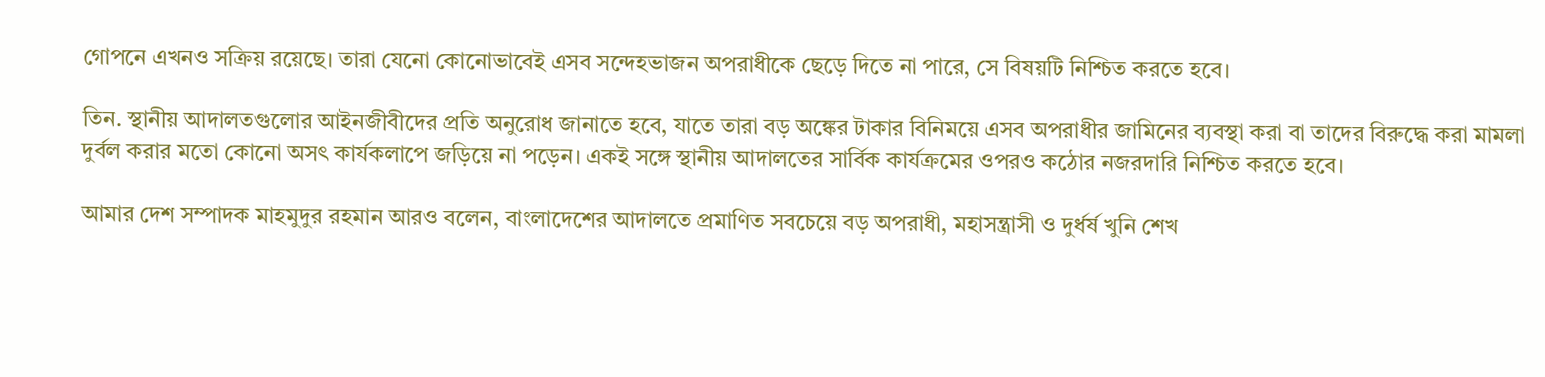গোপনে এখনও সক্রিয় রয়েছে। তারা যেনো কোনোভাবেই এসব সন্দেহভাজন অপরাধীকে ছেড়ে দিতে না পারে, সে বিষয়টি নিশ্চিত করতে হবে।

তিন. স্থানীয় আদালতগুলোর আইনজীবীদের প্রতি অনুরোধ জানাতে হবে, যাতে তারা বড় অঙ্কের টাকার বিনিময়ে এসব অপরাধীর জামিনের ব্যবস্থা করা বা তাদের বিরুদ্ধে করা মামলা দুর্বল করার মতো কোনো অসৎ কার্যকলাপে জড়িয়ে না পড়েন। একই সঙ্গে স্থানীয় আদালতের সার্বিক কার্যক্রমের ওপরও কঠোর নজরদারি নিশ্চিত করতে হবে।

আমার দেশ সম্পাদক মাহমুদুর রহমান আরও বলেন, বাংলাদেশের আদালতে প্রমাণিত সবচেয়ে বড় অপরাধী, মহাসন্ত্রাসী ও দুর্ধর্ষ খুনি শেখ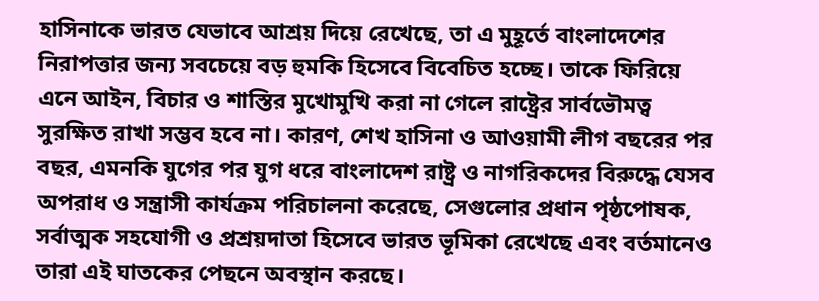হাসিনাকে ভারত যেভাবে আশ্রয় দিয়ে রেখেছে, তা এ মুহূর্তে বাংলাদেশের নিরাপত্তার জন্য সবচেয়ে বড় হুমকি হিসেবে বিবেচিত হচ্ছে। তাকে ফিরিয়ে এনে আইন, বিচার ও শাস্তির মুখোমুখি করা না গেলে রাষ্ট্রের সার্বভৌমত্ব সুরক্ষিত রাখা সম্ভব হবে না। কারণ, শেখ হাসিনা ও আওয়ামী লীগ বছরের পর বছর, এমনকি যুগের পর যুগ ধরে বাংলাদেশ রাষ্ট্র ও নাগরিকদের বিরুদ্ধে যেসব অপরাধ ও সন্ত্রাসী কার্যক্রম পরিচালনা করেছে, সেগুলোর প্রধান পৃষ্ঠপোষক, সর্বাত্মক সহযোগী ও প্রশ্রয়দাতা হিসেবে ভারত ভূমিকা রেখেছে এবং বর্তমানেও তারা এই ঘাতকের পেছনে অবস্থান করছে।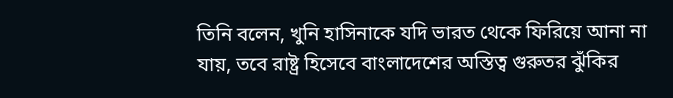তিনি বলেন, খুনি হাসিনাকে যদি ভারত থেকে ফিরিয়ে আনা না যায়, তবে রাষ্ট্র হিসেবে বাংলাদেশের অস্তিত্ব গুরুতর ঝুঁকির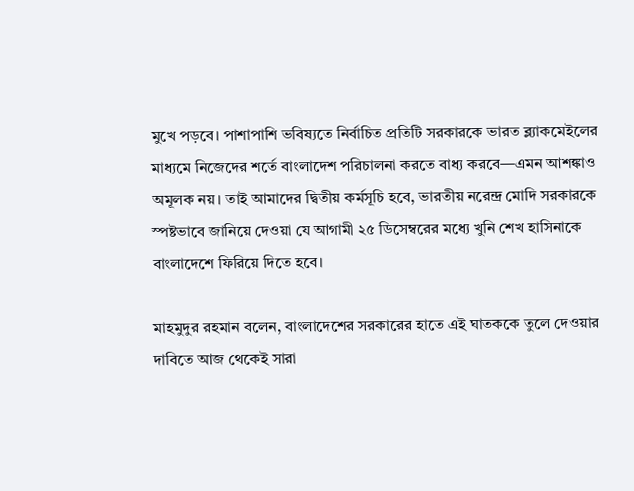মুখে পড়বে। পাশাপাশি ভবিষ্যতে নির্বাচিত প্রতিটি সরকারকে ভারত ব্ল্যাকমেইলের মাধ্যমে নিজেদের শর্তে বাংলাদেশ পরিচালনা করতে বাধ্য করবে—এমন আশঙ্কাও অমূলক নয়। তাই আমাদের দ্বিতীয় কর্মসূচি হবে, ভারতীয় নরেন্দ্র মোদি সরকারকে স্পষ্টভাবে জানিয়ে দেওয়া যে আগামী ২৫ ডিসেম্বরের মধ্যে খুনি শেখ হাসিনাকে বাংলাদেশে ফিরিয়ে দিতে হবে।

মাহমুদুর রহমান বলেন, বাংলাদেশের সরকারের হাতে এই ঘাতককে তুলে দেওয়ার দাবিতে আজ থেকেই সারা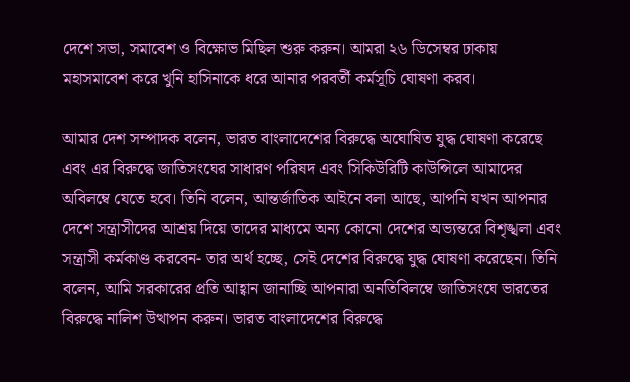দেশে সভা, সমাবেশ ও বিক্ষোভ মিছিল শুরু করুন। আমরা ২৬ ডিসেম্বর ঢাকায় মহাসমাবেশ করে খুনি হাসিনাকে ধরে আনার পরবর্তী কর্মসূচি ঘোষণা করব।

আমার দেশ সম্পাদক বলেন, ভারত বাংলাদেশের বিরুদ্ধে অঘোষিত যুদ্ধ ঘোষণা করেছে এবং এর বিরুদ্ধে জাতিসংঘের সাধারণ পরিষদ এবং সিকিউরিটি কাউন্সিলে আমাদের অবিলম্বে যেতে হবে। তিনি বলেন, আন্তর্জাতিক আইনে বলা আছে, আপনি যখন আপনার দেশে সন্ত্রাসীদের আশ্রয় দিয়ে তাদের মাধ্যমে অন্য কোনো দেশের অভ্যন্তরে বিশৃঙ্খলা এবং সন্ত্রাসী কর্মকাণ্ড করবেন- তার অর্থ হচ্ছে, সেই দেশের বিরুদ্ধে যুদ্ধ ঘোষণা করেছেন। তি‌নি বলেন, আমি সরকারের প্রতি আহ্বান জানাচ্ছি আপনারা অনতিবিলম্বে জাতিসংঘে ভারতের বিরুদ্ধে নালিশ উত্থাপন করুন। ভারত বাংলাদেশের বিরুদ্ধে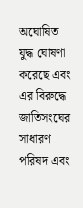অঘোষিত যুদ্ধ ঘোষণা করেছে এবং এর বিরুদ্ধে জাতিসংঘের সাধারণ পরিষদ এবং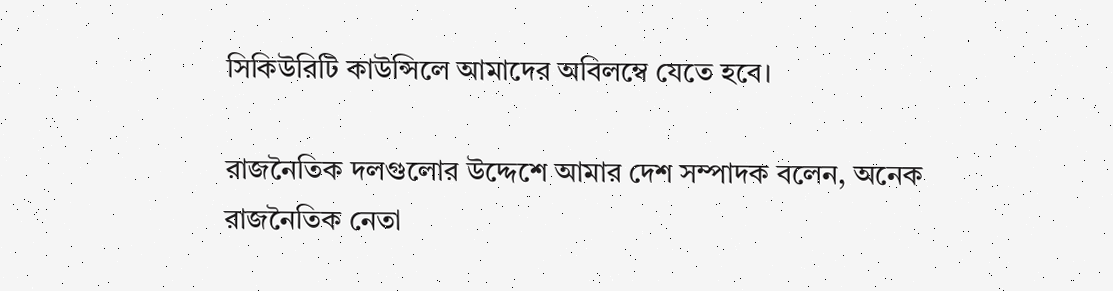সিকিউরিটি কাউন্সিলে আমাদের অবিলম্বে যেতে হবে।

রাজনৈতিক দলগুলোর উদ্দেশে আমার দেশ সম্পাদক বলেন, অনেক রাজনৈতিক নেতা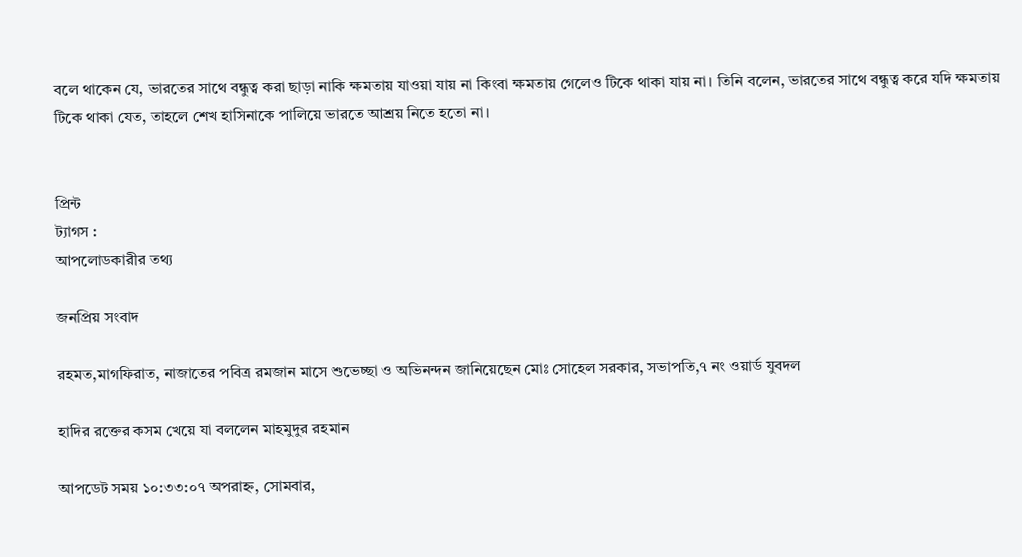বলে থাকেন যে, ভারতের সাথে বন্ধুত্ব করা ছাড়া নাকি ক্ষমতায় যাওয়া যায় না কিংবা ক্ষমতায় গেলেও টিকে থাকা যায় না। তি‌নি ব‌লেন, ভারতের সাথে বন্ধুত্ব করে যদি ক্ষমতায় টিকে থাকা যেত, তাহলে শেখ হাসিনাকে পালিয়ে ভারতে আশ্রয় নিতে হতো না।


প্রিন্ট
ট্যাগস :
আপলোডকারীর তথ্য

জনপ্রিয় সংবাদ

রহমত,মাগফিরাত, নাজাতের পবিত্র রমজান মাসে শুভেচ্ছা ও অভিনন্দন জানিয়েছেন মোঃ সোহেল সরকার, সভাপতি,৭ নং ওয়ার্ড যুবদল

হাদির রক্তের কসম খেয়ে যা বললেন মাহমুদুর রহমান

আপডেট সময় ১০:৩৩:০৭ অপরাহ্ন, সোমবার,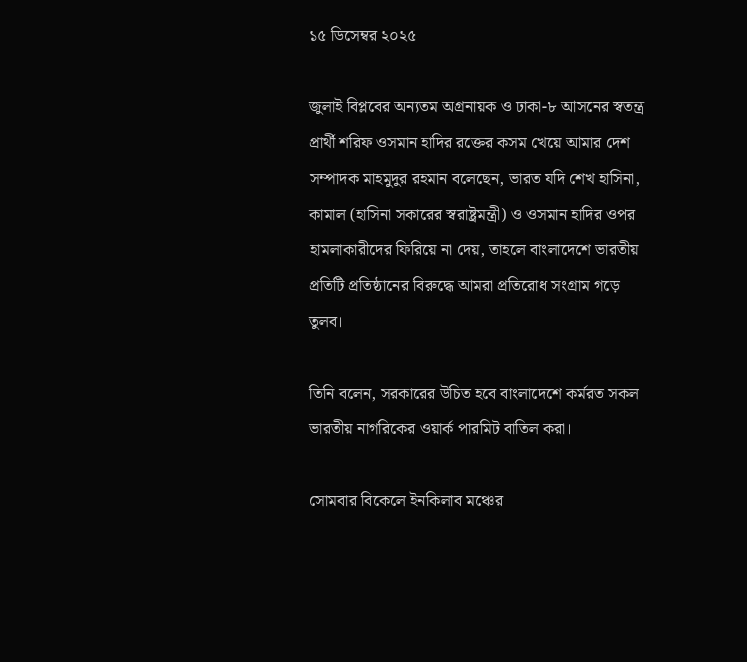১৫ ডিসেম্বর ২০২৫

জুলাই বিপ্লবের অন্যতম অগ্রনায়ক ও ঢাকা-৮ আসনের স্বতন্ত্র প্রার্থী শরিফ ওসমান হাদির রক্তের কসম খেয়ে আমার দেশ সম্পাদক মাহমুদুর রহমান বলেছেন, ভারত যদি শেখ হাসিনা, কামাল (হাসিনা সকারের স্বরাষ্ট্রমন্ত্রী) ও ওসমান হাদির ওপর হামলাকারীদের ফিরিয়ে না দেয়, তাহলে বাংলাদেশে ভারতীয় প্রতিটি প্রতিষ্ঠানের বিরুদ্ধে আমরা প্রতিরোধ সংগ্রাম গড়ে তুলব।

তিনি বলেন, সরকারের উচিত হবে বাংলাদেশে কর্মরত সকল ভারতীয় নাগরিকের ওয়ার্ক পারমিট বাতিল করা।

সোমবার বিকেলে ইনকিলাব মঞ্চের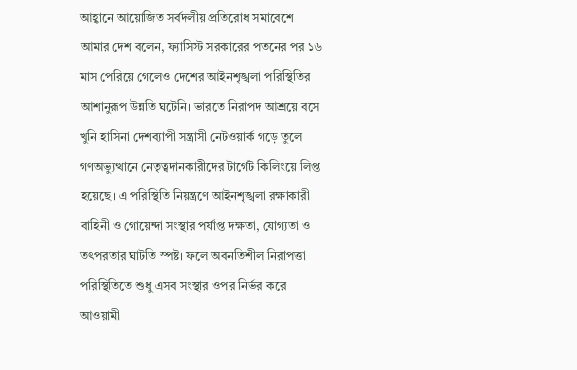আহ্বানে আয়োজিত সর্বদলীয় প্রতিরোধ সমাবেশে আমার দেশ বলেন, ফ্যাসিস্ট সরকারের পতনের পর ১৬ মাস পেরিয়ে গেলেও দেশের আইনশৃঙ্খলা পরিস্থিতির আশানুরূপ উন্নতি ঘটেনি। ভারতে নিরাপদ আশ্রয়ে বসে খুনি হাসিনা দেশব্যাপী সন্ত্রাসী নেটওয়ার্ক গড়ে তুলে গণঅভ্যুত্থানে নেতৃত্বদানকারীদের টার্গেট কিলিংয়ে লিপ্ত হয়েছে। এ পরিস্থিতি নিয়ন্ত্রণে আইনশৃঙ্খলা রক্ষাকারী বাহিনী ও গোয়েন্দা সংস্থার পর্যাপ্ত দক্ষতা, যোগ্যতা ও তৎপরতার ঘাটতি স্পষ্ট। ফলে অবনতিশীল নিরাপত্তা পরিস্থিতিতে শুধু এসব সংস্থার ওপর নির্ভর করে আওয়ামী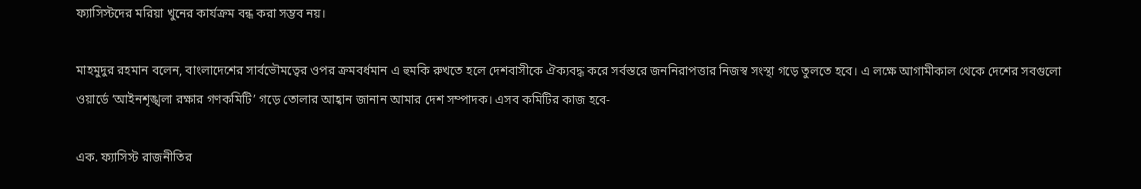ফ্যাসিস্টদের মরিয়া খুনের কার্যক্রম বন্ধ করা সম্ভব নয়।

মাহমুদুর রহমান বলেন, বাংলাদেশের সার্বভৌমত্বের ওপর ক্রমবর্ধমান এ হুমকি রুখতে হলে দেশবাসীকে ঐক্যবদ্ধ করে সর্বস্তরে জননিরাপত্তার নিজস্ব সংস্থা গড়ে তুলতে হবে। এ লক্ষে আগামীকাল থেকে দেশের সবগুলো ওয়ার্ডে ‘আইনশৃঙ্খলা রক্ষার গণকমিটি’ গড়ে তোলার আহ্বান জানান আমার দেশ সম্পাদক। এসব কমিটির কাজ হবে-

এক. ফ্যাসিস্ট রাজনীতির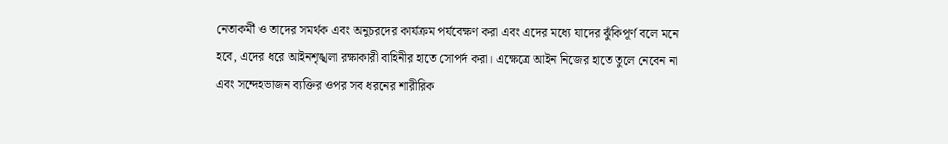নেতাকর্মী ও তাদের সমর্থক এবং অনুচরদের কার্যক্রম পর্যবেক্ষণ করা এবং এদের মধ্যে যাদের ঝুঁকিপূর্ণ বলে মনে হবে, এদের ধরে আইনশৃঙ্খলা রক্ষাকারী বাহিনীর হাতে সোপর্দ করা। এক্ষেত্রে আইন নিজের হাতে তুলে নেবেন না এবং সন্দেহভাজন ব্যক্তির ওপর সব ধরনের শারীরিক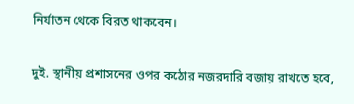নির্যাতন থেকে বিরত থাকবেন।

দুই. স্থানীয় প্রশাসনের ওপর কঠোর নজরদারি বজায় রাখতে হবে,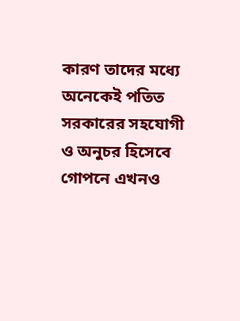কারণ তাদের মধ্যে অনেকেই পতিত সরকারের সহযোগী ও অনুচর হিসেবে গোপনে এখনও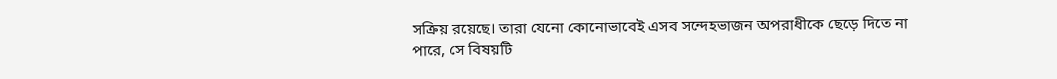সক্রিয় রয়েছে। তারা যেনো কোনোভাবেই এসব সন্দেহভাজন অপরাধীকে ছেড়ে দিতে না পারে, সে বিষয়টি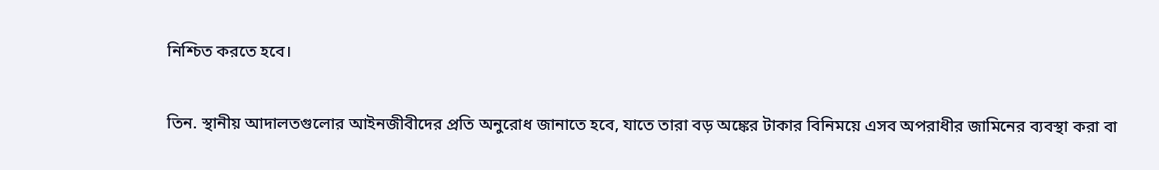নিশ্চিত করতে হবে।

তিন. স্থানীয় আদালতগুলোর আইনজীবীদের প্রতি অনুরোধ জানাতে হবে, যাতে তারা বড় অঙ্কের টাকার বিনিময়ে এসব অপরাধীর জামিনের ব্যবস্থা করা বা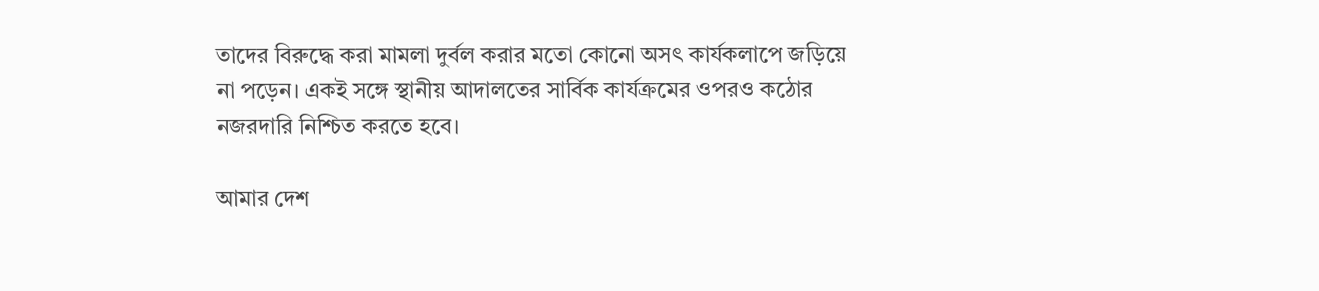তাদের বিরুদ্ধে করা মামলা দুর্বল করার মতো কোনো অসৎ কার্যকলাপে জড়িয়ে না পড়েন। একই সঙ্গে স্থানীয় আদালতের সার্বিক কার্যক্রমের ওপরও কঠোর নজরদারি নিশ্চিত করতে হবে।

আমার দেশ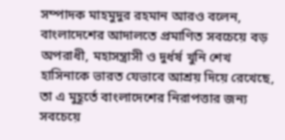সম্পাদক মাহমুদুর রহমান আরও বলেন, বাংলাদেশের আদালতে প্রমাণিত সবচেয়ে বড় অপরাধী, মহাসন্ত্রাসী ও দুর্ধর্ষ খুনি শেখ হাসিনাকে ভারত যেভাবে আশ্রয় দিয়ে রেখেছে, তা এ মুহূর্তে বাংলাদেশের নিরাপত্তার জন্য সবচেয়ে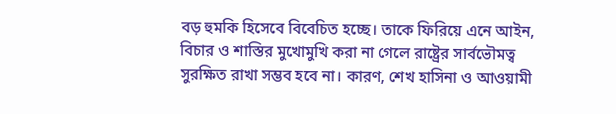বড় হুমকি হিসেবে বিবেচিত হচ্ছে। তাকে ফিরিয়ে এনে আইন, বিচার ও শাস্তির মুখোমুখি করা না গেলে রাষ্ট্রের সার্বভৌমত্ব সুরক্ষিত রাখা সম্ভব হবে না। কারণ, শেখ হাসিনা ও আওয়ামী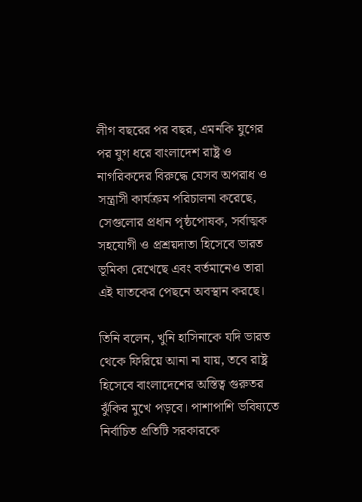লীগ বছরের পর বছর, এমনকি যুগের পর যুগ ধরে বাংলাদেশ রাষ্ট্র ও নাগরিকদের বিরুদ্ধে যেসব অপরাধ ও সন্ত্রাসী কার্যক্রম পরিচালনা করেছে, সেগুলোর প্রধান পৃষ্ঠপোষক, সর্বাত্মক সহযোগী ও প্রশ্রয়দাতা হিসেবে ভারত ভূমিকা রেখেছে এবং বর্তমানেও তারা এই ঘাতকের পেছনে অবস্থান করছে।

তিনি বলেন, খুনি হাসিনাকে যদি ভারত থেকে ফিরিয়ে আনা না যায়, তবে রাষ্ট্র হিসেবে বাংলাদেশের অস্তিত্ব গুরুতর ঝুঁকির মুখে পড়বে। পাশাপাশি ভবিষ্যতে নির্বাচিত প্রতিটি সরকারকে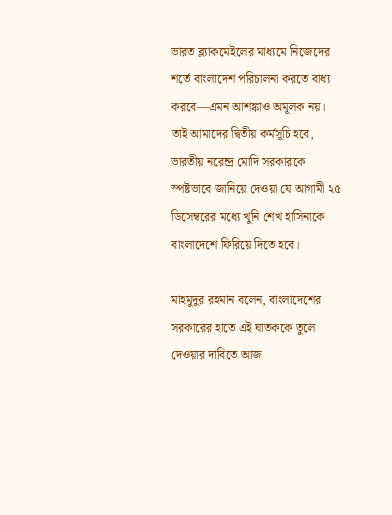ভারত ব্ল্যাকমেইলের মাধ্যমে নিজেদের শর্তে বাংলাদেশ পরিচালনা করতে বাধ্য করবে—এমন আশঙ্কাও অমূলক নয়। তাই আমাদের দ্বিতীয় কর্মসূচি হবে, ভারতীয় নরেন্দ্র মোদি সরকারকে স্পষ্টভাবে জানিয়ে দেওয়া যে আগামী ২৫ ডিসেম্বরের মধ্যে খুনি শেখ হাসিনাকে বাংলাদেশে ফিরিয়ে দিতে হবে।

মাহমুদুর রহমান বলেন, বাংলাদেশের সরকারের হাতে এই ঘাতককে তুলে দেওয়ার দাবিতে আজ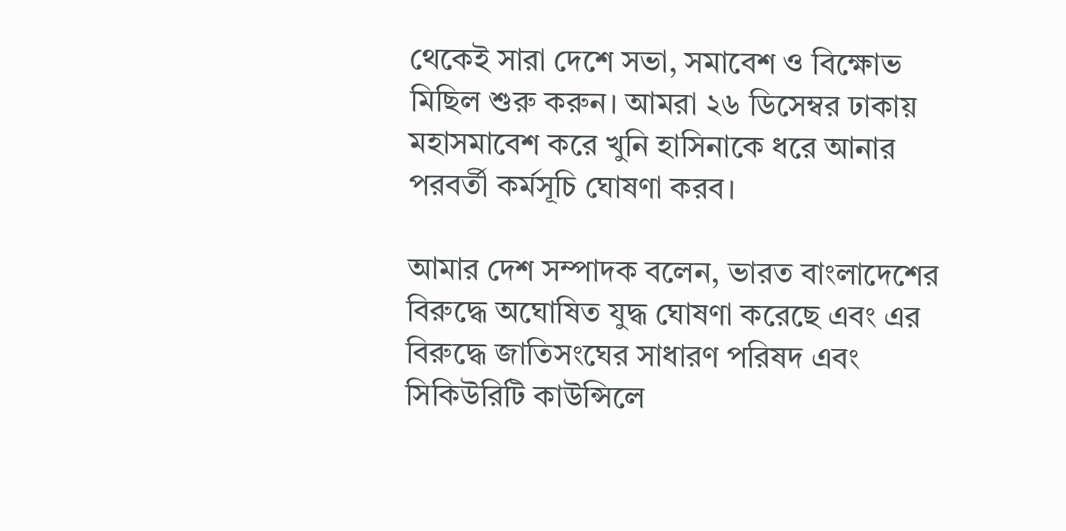থেকেই সারা দেশে সভা, সমাবেশ ও বিক্ষোভ মিছিল শুরু করুন। আমরা ২৬ ডিসেম্বর ঢাকায় মহাসমাবেশ করে খুনি হাসিনাকে ধরে আনার পরবর্তী কর্মসূচি ঘোষণা করব।

আমার দেশ সম্পাদক বলেন, ভারত বাংলাদেশের বিরুদ্ধে অঘোষিত যুদ্ধ ঘোষণা করেছে এবং এর বিরুদ্ধে জাতিসংঘের সাধারণ পরিষদ এবং সিকিউরিটি কাউন্সিলে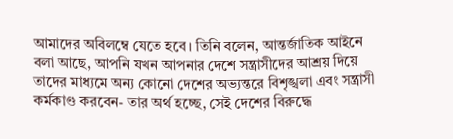আমাদের অবিলম্বে যেতে হবে। তিনি বলেন, আন্তর্জাতিক আইনে বলা আছে, আপনি যখন আপনার দেশে সন্ত্রাসীদের আশ্রয় দিয়ে তাদের মাধ্যমে অন্য কোনো দেশের অভ্যন্তরে বিশৃঙ্খলা এবং সন্ত্রাসী কর্মকাণ্ড করবেন- তার অর্থ হচ্ছে, সেই দেশের বিরুদ্ধে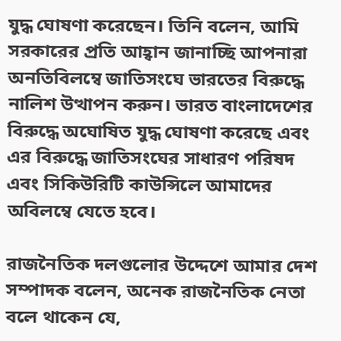যুদ্ধ ঘোষণা করেছেন। তি‌নি বলেন, আমি সরকারের প্রতি আহ্বান জানাচ্ছি আপনারা অনতিবিলম্বে জাতিসংঘে ভারতের বিরুদ্ধে নালিশ উত্থাপন করুন। ভারত বাংলাদেশের বিরুদ্ধে অঘোষিত যুদ্ধ ঘোষণা করেছে এবং এর বিরুদ্ধে জাতিসংঘের সাধারণ পরিষদ এবং সিকিউরিটি কাউন্সিলে আমাদের অবিলম্বে যেতে হবে।

রাজনৈতিক দলগুলোর উদ্দেশে আমার দেশ সম্পাদক বলেন, অনেক রাজনৈতিক নেতা বলে থাকেন যে,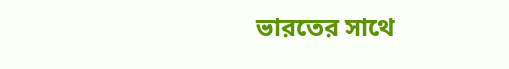ভারতের সাথে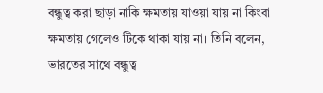বন্ধুত্ব করা ছাড়া নাকি ক্ষমতায় যাওয়া যায় না কিংবা ক্ষমতায় গেলেও টিকে থাকা যায় না। তি‌নি ব‌লেন, ভারতের সাথে বন্ধুত্ব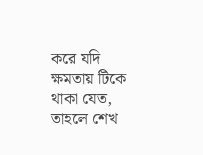করে যদি ক্ষমতায় টিকে থাকা যেত, তাহলে শেখ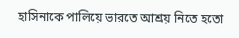হাসিনাকে পালিয়ে ভারতে আশ্রয় নিতে হতো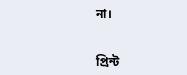না।


প্রিন্ট